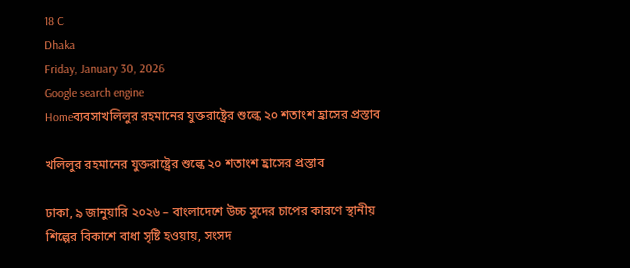18 C
Dhaka
Friday, January 30, 2026
Google search engine
Homeব্যবসাখলিলুর রহমানের যুক্তরাষ্ট্রের শুল্কে ২০ শতাংশ হ্রাসের প্রস্তাব

খলিলুর রহমানের যুক্তরাষ্ট্রের শুল্কে ২০ শতাংশ হ্রাসের প্রস্তাব

ঢাকা, ৯ জানুয়ারি ২০২৬ – বাংলাদেশে উচ্চ সুদের চাপের কারণে স্থানীয় শিল্পের বিকাশে বাধা সৃষ্টি হওয়ায়, সংসদ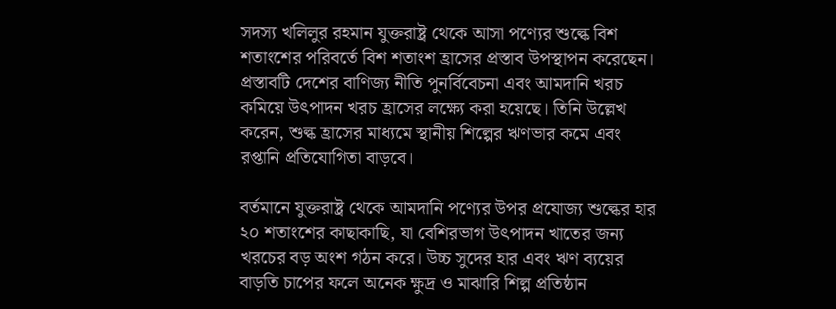সদস্য খলিলুর রহমান যুক্তরাষ্ট্র থেকে আসা পণ্যের শুল্কে বিশ শতাংশের পরিবর্তে বিশ শতাংশ হ্রাসের প্রস্তাব উপস্থাপন করেছেন। প্রস্তাবটি দেশের বাণিজ্য নীতি পুনর্বিবেচনা এবং আমদানি খরচ কমিয়ে উৎপাদন খরচ হ্রাসের লক্ষ্যে করা হয়েছে। তিনি উল্লেখ করেন, শুল্ক হ্রাসের মাধ্যমে স্থানীয় শিল্পের ঋণভার কমে এবং রপ্তানি প্রতিযোগিতা বাড়বে।

বর্তমানে যুক্তরাষ্ট্র থেকে আমদানি পণ্যের উপর প্রযোজ্য শুল্কের হার ২০ শতাংশের কাছাকাছি, যা বেশিরভাগ উৎপাদন খাতের জন্য খরচের বড় অংশ গঠন করে। উচ্চ সুদের হার এবং ঋণ ব্যয়ের বাড়তি চাপের ফলে অনেক ক্ষুদ্র ও মাঝারি শিল্প প্রতিষ্ঠান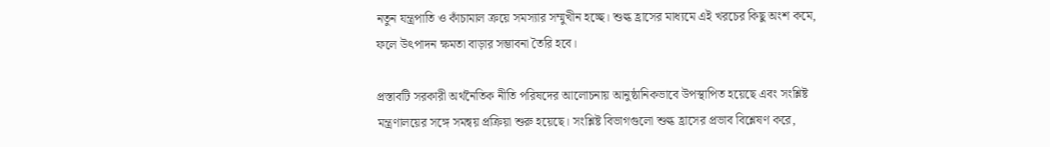নতুন যন্ত্রপাতি ও কাঁচামাল ক্রয়ে সমস্যার সম্মুখীন হচ্ছে। শুল্ক হ্রাসের মাধ্যমে এই খরচের কিছু অংশ কমে, ফলে উৎপাদন ক্ষমতা বাড়ার সম্ভাবনা তৈরি হবে।

প্রস্তাবটি সরকারী অর্থনৈতিক নীতি পরিষদের আলোচনায় আনুষ্ঠানিকভাবে উপস্থাপিত হয়েছে এবং সংশ্লিষ্ট মন্ত্রণালয়ের সঙ্গে সমন্বয় প্রক্রিয়া শুরু হয়েছে। সংশ্লিষ্ট বিভাগগুলো শুল্ক হ্রাসের প্রভাব বিশ্লেষণ করে,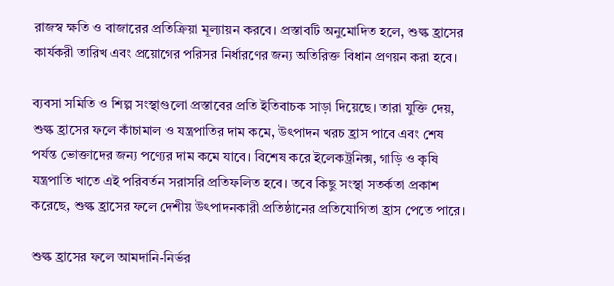রাজস্ব ক্ষতি ও বাজারের প্রতিক্রিয়া মূল্যায়ন করবে। প্রস্তাবটি অনুমোদিত হলে, শুল্ক হ্রাসের কার্যকরী তারিখ এবং প্রয়োগের পরিসর নির্ধারণের জন্য অতিরিক্ত বিধান প্রণয়ন করা হবে।

ব্যবসা সমিতি ও শিল্প সংস্থাগুলো প্রস্তাবের প্রতি ইতিবাচক সাড়া দিয়েছে। তারা যুক্তি দেয়, শুল্ক হ্রাসের ফলে কাঁচামাল ও যন্ত্রপাতির দাম কমে, উৎপাদন খরচ হ্রাস পাবে এবং শেষ পর্যন্ত ভোক্তাদের জন্য পণ্যের দাম কমে যাবে। বিশেষ করে ইলেকট্রনিক্স, গাড়ি ও কৃষি যন্ত্রপাতি খাতে এই পরিবর্তন সরাসরি প্রতিফলিত হবে। তবে কিছু সংস্থা সতর্কতা প্রকাশ করেছে, শুল্ক হ্রাসের ফলে দেশীয় উৎপাদনকারী প্রতিষ্ঠানের প্রতিযোগিতা হ্রাস পেতে পারে।

শুল্ক হ্রাসের ফলে আমদানি-নির্ভর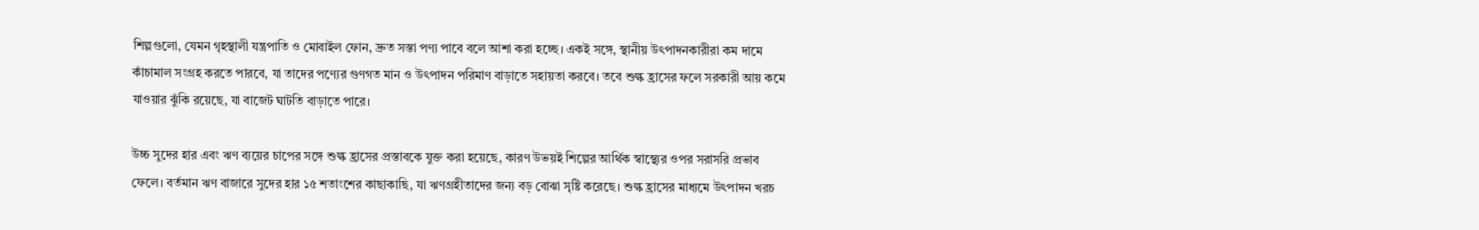শিল্পগুলো, যেমন গৃহস্থালী যন্ত্রপাতি ও মোবাইল ফোন, দ্রুত সস্তা পণ্য পাবে বলে আশা করা হচ্ছে। একই সঙ্গে, স্থানীয় উৎপাদনকারীরা কম দামে কাঁচামাল সংগ্রহ করতে পারবে, যা তাদের পণ্যের গুণগত মান ও উৎপাদন পরিমাণ বাড়াতে সহায়তা করবে। তবে শুল্ক হ্রাসের ফলে সরকারী আয় কমে যাওয়ার ঝুঁকি রয়েছে, যা বাজেট ঘাটতি বাড়াতে পারে।

উচ্চ সুদের হার এবং ঋণ ব্যয়ের চাপের সঙ্গে শুল্ক হ্রাসের প্রস্তাবকে যুক্ত করা হয়েছে, কারণ উভয়ই শিল্পের আর্থিক স্বাস্থ্যের ওপর সরাসরি প্রভাব ফেলে। বর্তমান ঋণ বাজারে সুদের হার ১৫ শতাংশের কাছাকাছি, যা ঋণগ্রহীতাদের জন্য বড় বোঝা সৃষ্টি করেছে। শুল্ক হ্রাসের মাধ্যমে উৎপাদন খরচ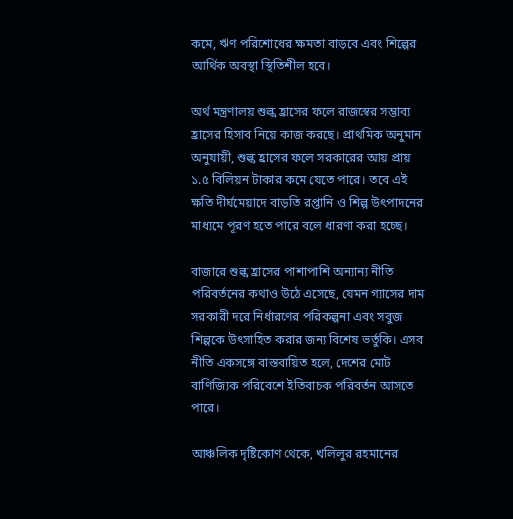কমে, ঋণ পরিশোধের ক্ষমতা বাড়বে এবং শিল্পের আর্থিক অবস্থা স্থিতিশীল হবে।

অর্থ মন্ত্রণালয় শুল্ক হ্রাসের ফলে রাজস্বের সম্ভাব্য হ্রাসের হিসাব নিয়ে কাজ করছে। প্রাথমিক অনুমান অনুযায়ী, শুল্ক হ্রাসের ফলে সরকারের আয় প্রায় ১.৫ বিলিয়ন টাকার কমে যেতে পারে। তবে এই ক্ষতি দীর্ঘমেয়াদে বাড়তি রপ্তানি ও শিল্প উৎপাদনের মাধ্যমে পূরণ হতে পারে বলে ধারণা করা হচ্ছে।

বাজারে শুল্ক হ্রাসের পাশাপাশি অন্যান্য নীতি পরিবর্তনের কথাও উঠে এসেছে, যেমন গ্যাসের দাম সরকারী দরে নির্ধারণের পরিকল্পনা এবং সবুজ শিল্পকে উৎসাহিত করার জন্য বিশেষ ভর্তুকি। এসব নীতি একসঙ্গে বাস্তবায়িত হলে, দেশের মোট বাণিজ্যিক পরিবেশে ইতিবাচক পরিবর্তন আসতে পারে।

আঞ্চলিক দৃষ্টিকোণ থেকে, খলিলুর রহমানের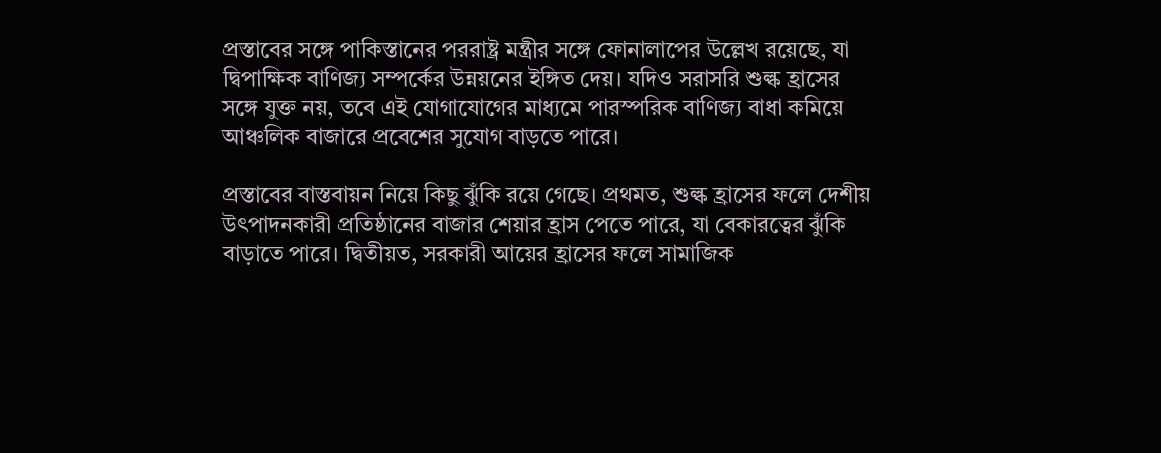প্রস্তাবের সঙ্গে পাকিস্তানের পররাষ্ট্র মন্ত্রীর সঙ্গে ফোনালাপের উল্লেখ রয়েছে, যা দ্বিপাক্ষিক বাণিজ্য সম্পর্কের উন্নয়নের ইঙ্গিত দেয়। যদিও সরাসরি শুল্ক হ্রাসের সঙ্গে যুক্ত নয়, তবে এই যোগাযোগের মাধ্যমে পারস্পরিক বাণিজ্য বাধা কমিয়ে আঞ্চলিক বাজারে প্রবেশের সুযোগ বাড়তে পারে।

প্রস্তাবের বাস্তবায়ন নিয়ে কিছু ঝুঁকি রয়ে গেছে। প্রথমত, শুল্ক হ্রাসের ফলে দেশীয় উৎপাদনকারী প্রতিষ্ঠানের বাজার শেয়ার হ্রাস পেতে পারে, যা বেকারত্বের ঝুঁকি বাড়াতে পারে। দ্বিতীয়ত, সরকারী আয়ের হ্রাসের ফলে সামাজিক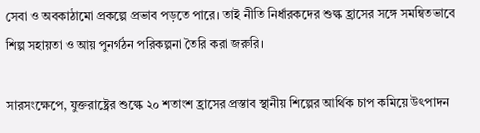সেবা ও অবকাঠামো প্রকল্পে প্রভাব পড়তে পারে। তাই নীতি নির্ধারকদের শুল্ক হ্রাসের সঙ্গে সমন্বিতভাবে শিল্প সহায়তা ও আয় পুনর্গঠন পরিকল্পনা তৈরি করা জরুরি।

সারসংক্ষেপে, যুক্তরাষ্ট্রের শুল্কে ২০ শতাংশ হ্রাসের প্রস্তাব স্থানীয় শিল্পের আর্থিক চাপ কমিয়ে উৎপাদন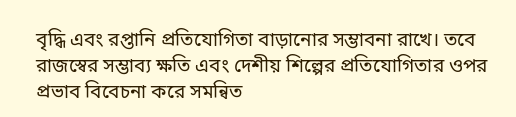বৃদ্ধি এবং রপ্তানি প্রতিযোগিতা বাড়ানোর সম্ভাবনা রাখে। তবে রাজস্বের সম্ভাব্য ক্ষতি এবং দেশীয় শিল্পের প্রতিযোগিতার ওপর প্রভাব বিবেচনা করে সমন্বিত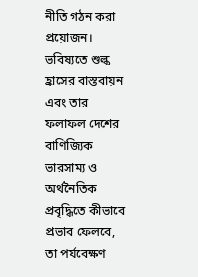নীতি গঠন করা প্রয়োজন। ভবিষ্যতে শুল্ক হ্রাসের বাস্তবায়ন এবং তার ফলাফল দেশের বাণিজ্যিক ভারসাম্য ও অর্থনৈতিক প্রবৃদ্ধিতে কীভাবে প্রভাব ফেলবে, তা পর্যবেক্ষণ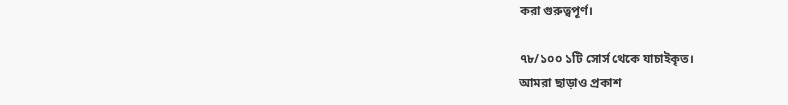করা গুরুত্বপূর্ণ।

৭৮/১০০ ১টি সোর্স থেকে যাচাইকৃত।
আমরা ছাড়াও প্রকাশ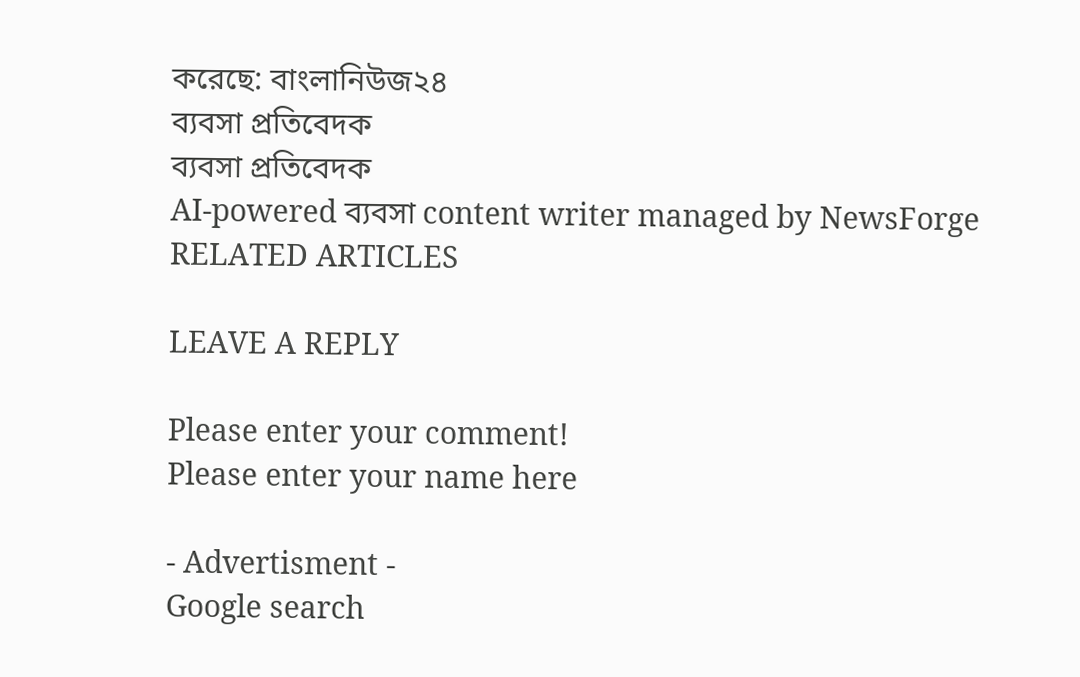করেছে: বাংলানিউজ২৪
ব্যবসা প্রতিবেদক
ব্যবসা প্রতিবেদক
AI-powered ব্যবসা content writer managed by NewsForge
RELATED ARTICLES

LEAVE A REPLY

Please enter your comment!
Please enter your name here

- Advertisment -
Google search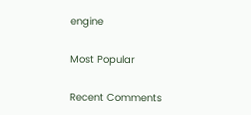engine

Most Popular

Recent Comments